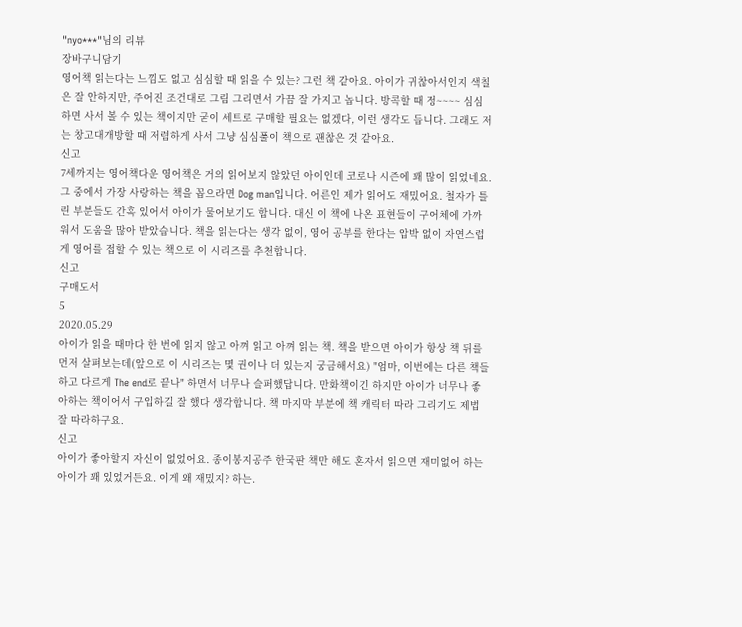"nyo***"님의 리뷰
장바구니담기
영어책 읽는다는 느낌도 없고 심심할 때 읽을 수 있는? 그런 책 같아요. 아이가 귀찮아서인지 색칠은 잘 안하지만, 주어진 조건대로 그림 그리면서 가끔 잘 가지고 놉니다. 방콕할 때 정~~~~ 심심하면 사서 볼 수 있는 책이지만 굳이 세트로 구매할 필요는 없겠다, 이런 생각도 듭니다. 그래도 저는 창고대개방할 때 저렴하게 사서 그냥 심심풀이 책으로 괜찮은 것 같아요.
신고
7세까지는 영어책다운 영어책은 거의 읽어보지 않았던 아이인데 코로나 시즌에 꽤 많이 읽었네요.
그 중에서 가장 사랑하는 책을 꼽으라면 Dog man입니다. 어른인 제가 읽어도 재밌어요. 철자가 틀린 부분들도 간혹 있어서 아이가 물어보기도 합니다. 대신 이 책에 나온 표현들이 구어체에 가까워서 도움을 많아 받았습니다. 책을 읽는다는 생각 없이, 영어 공부를 한다는 압박 없이 자연스럽게 영어를 접할 수 있는 책으로 이 시리즈를 추천합니다.
신고
구매도서
5
2020.05.29
아이가 읽을 때마다 한 번에 읽지 않고 아껴 읽고 아껴 읽는 책. 책을 받으면 아이가 항상 책 뒤를 먼저 살펴보는데(앞으로 이 시리즈는 몇 권이나 더 있는지 궁금해서요) "엄마, 이번에는 다른 책들하고 다르게 The end로 끝나" 하면서 너무나 슬퍼했답니다. 만화책이긴 하지만 아이가 너무나 좋아하는 책이어서 구입하길 잘 했다 생각합니다. 책 마지막 부분에 책 캐릭터 따라 그리기도 제법 잘 따라하구요.
신고
아이가 좋아할지 자신이 없었어요. 종이봉지공주 한국판 책만 해도 혼자서 읽으면 재미없어 하는 아이가 꽤 있었거든요. 이게 왜 재밌지? 하는.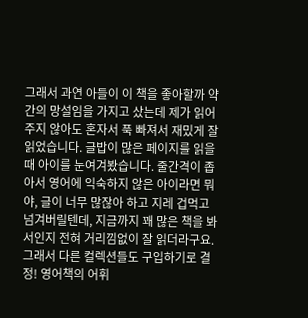그래서 과연 아들이 이 책을 좋아할까 약간의 망설임을 가지고 샀는데 제가 읽어주지 않아도 혼자서 푹 빠져서 재밌게 잘 읽었습니다. 글밥이 많은 페이지를 읽을 때 아이를 눈여겨봤습니다. 줄간격이 좁아서 영어에 익숙하지 않은 아이라면 뭐야, 글이 너무 많잖아 하고 지레 겁먹고 넘겨버릴텐데, 지금까지 꽤 많은 책을 봐서인지 전혀 거리낌없이 잘 읽더라구요. 그래서 다른 컬렉션들도 구입하기로 결정! 영어책의 어휘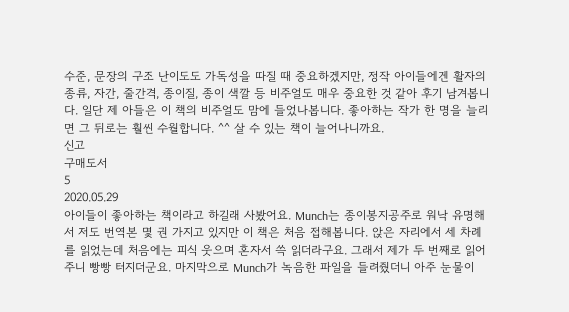수준, 문장의 구조 난이도도 가독성을 따질 때 중요하겠지만, 정작 아이들에겐 활자의 종류, 자간, 줄간격, 종이질, 종이 색깔 등 비주얼도 매우 중요한 것 같아 후기 남겨봅니다. 일단 제 아들은 이 책의 비주얼도 맘에 들었나봅니다. 좋아하는 작가 한 명을 늘리면 그 뒤로는 훨씬 수월합니다. ^^ 살 수 있는 책이 늘어나니까요.
신고
구매도서
5
2020.05.29
아이들이 좋아하는 책이라고 하길래 사봤어요. Munch는 종이봉지공주로 워낙 유명해서 저도 번역본 몇 권 가지고 있지만 이 책은 처음 접해봅니다. 앉은 자리에서 세 차례를 읽었는데 처음에는 피식 웃으며 혼자서 쓱 읽더라구요. 그래서 제가 두 번째로 읽어주니 빵빵 터지더군요. 마지막으로 Munch가 녹음한 파일을 들려줬더니 아주 눈물이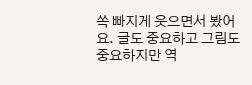쏙 빠지게 웃으면서 봤어요. 글도 중요하고 그림도 중요하지만 역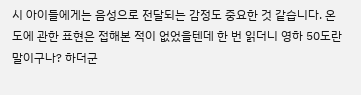시 아이들에게는 음성으로 전달되는 감정도 중요한 것 같습니다. 온도에 관한 표현은 접해본 적이 없었을텐데 한 번 읽더니 영하 50도란 말이구나? 하더군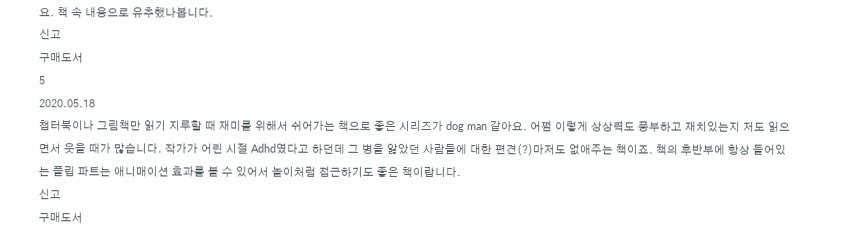요. 책 속 내용으로 유추했나봅니다.
신고
구매도서
5
2020.05.18
챕터북이나 그림책만 읽기 지루할 때 재미를 위해서 쉬어가는 책으로 좋은 시리즈가 dog man 같아요. 어쩜 이렇게 상상력도 풍부하고 재치있는지 저도 읽으면서 웃을 때가 많습니다. 작가가 어린 시절 Adhd였다고 하던데 그 병을 앓았던 사람들에 대한 편견(?)마저도 없애주는 책이죠. 책의 후반부에 항상 들어있는 플립 파트는 애니매이션 효과를 볼 수 있어서 놀이처럼 접근하기도 좋은 책이랍니다.
신고
구매도서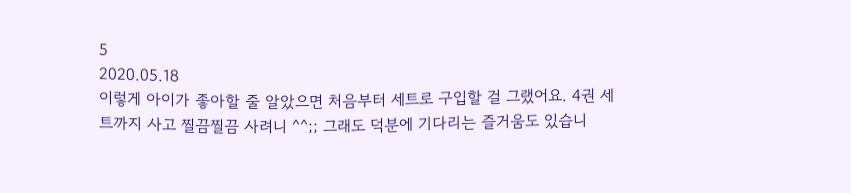5
2020.05.18
이렇게 아이가 좋아할 줄 알았으면 처음부터 세트로 구입할 걸 그랬어요. 4권 세트까지 사고 찔끔찔끔 사려니 ^^;; 그래도 덕분에 기다리는 즐거움도 있습니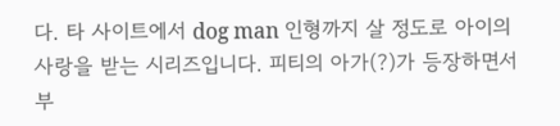다. 타 사이트에서 dog man 인형까지 살 정도로 아이의 사랑을 받는 시리즈입니다. 피티의 아가(?)가 등장하면서부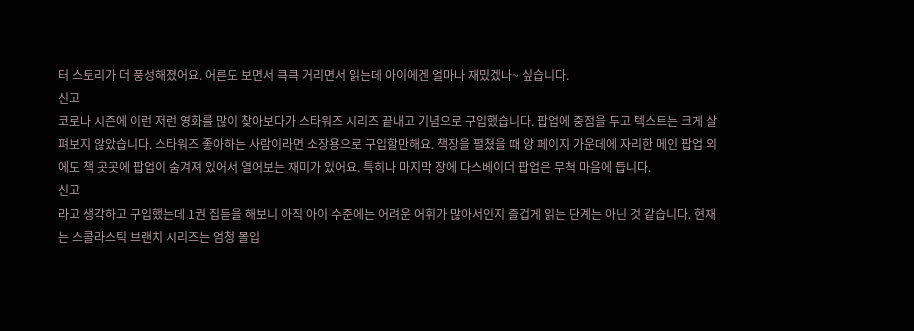터 스토리가 더 풍성해졌어요. 어른도 보면서 큭큭 거리면서 읽는데 아이에겐 얼마나 재밌겠나~ 싶습니다.
신고
코로나 시즌에 이런 저런 영화를 많이 찾아보다가 스타워즈 시리즈 끝내고 기념으로 구입했습니다. 팝업에 중점을 두고 텍스트는 크게 살펴보지 않았습니다. 스타워즈 좋아하는 사람이라면 소장용으로 구입할만해요. 책장을 펼쳤을 때 양 페이지 가운데에 자리한 메인 팝업 외에도 책 곳곳에 팝업이 숨겨져 있어서 열어보는 재미가 있어요. 특히나 마지막 장에 다스베이더 팝업은 무척 마음에 듭니다.
신고
라고 생각하고 구입했는데 1권 집듣을 해보니 아직 아이 수준에는 어려운 어휘가 많아서인지 즐겁게 읽는 단계는 아닌 것 같습니다. 현재는 스콜라스틱 브랜치 시리즈는 엄청 몰입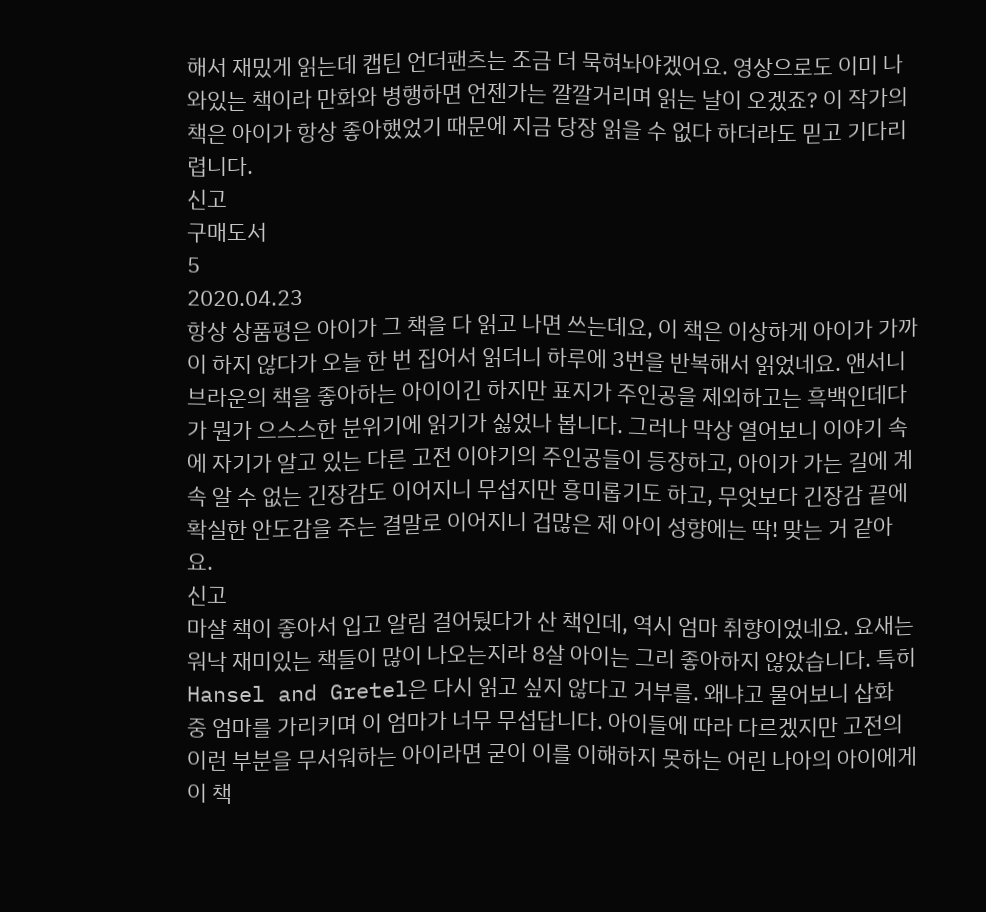해서 재밌게 읽는데 캡틴 언더팬츠는 조금 더 묵혀놔야겠어요. 영상으로도 이미 나와있는 책이라 만화와 병행하면 언젠가는 깔깔거리며 읽는 날이 오겠죠? 이 작가의 책은 아이가 항상 좋아했었기 때문에 지금 당장 읽을 수 없다 하더라도 믿고 기다리렵니다.
신고
구매도서
5
2020.04.23
항상 상품평은 아이가 그 책을 다 읽고 나면 쓰는데요, 이 책은 이상하게 아이가 가까이 하지 않다가 오늘 한 번 집어서 읽더니 하루에 3번을 반복해서 읽었네요. 앤서니 브라운의 책을 좋아하는 아이이긴 하지만 표지가 주인공을 제외하고는 흑백인데다가 뭔가 으스스한 분위기에 읽기가 싫었나 봅니다. 그러나 막상 열어보니 이야기 속에 자기가 알고 있는 다른 고전 이야기의 주인공들이 등장하고, 아이가 가는 길에 계속 알 수 없는 긴장감도 이어지니 무섭지만 흥미롭기도 하고, 무엇보다 긴장감 끝에 확실한 안도감을 주는 결말로 이어지니 겁많은 제 아이 성향에는 딱! 맞는 거 같아요.
신고
마샬 책이 좋아서 입고 알림 걸어뒀다가 산 책인데, 역시 엄마 취향이었네요. 요새는 워낙 재미있는 책들이 많이 나오는지라 8살 아이는 그리 좋아하지 않았습니다. 특히 Hansel and Gretel은 다시 읽고 싶지 않다고 거부를. 왜냐고 물어보니 삽화 중 엄마를 가리키며 이 엄마가 너무 무섭답니다. 아이들에 따라 다르겠지만 고전의 이런 부분을 무서워하는 아이라면 굳이 이를 이해하지 못하는 어린 나아의 아이에게 이 책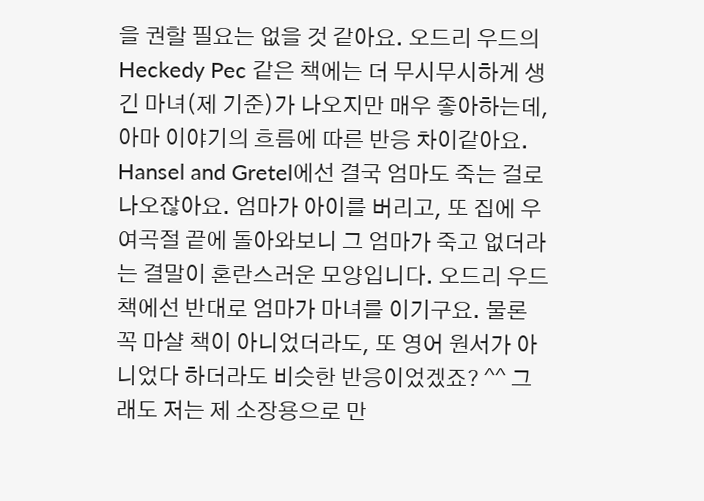을 권할 필요는 없을 것 같아요. 오드리 우드의 Heckedy Pec 같은 책에는 더 무시무시하게 생긴 마녀(제 기준)가 나오지만 매우 좋아하는데, 아마 이야기의 흐름에 따른 반응 차이같아요. Hansel and Gretel에선 결국 엄마도 죽는 걸로 나오잖아요. 엄마가 아이를 버리고, 또 집에 우여곡절 끝에 돌아와보니 그 엄마가 죽고 없더라는 결말이 혼란스러운 모양입니다. 오드리 우드책에선 반대로 엄마가 마녀를 이기구요. 물론 꼭 마샬 책이 아니었더라도, 또 영어 원서가 아니었다 하더라도 비슷한 반응이었겠죠? ^^ 그래도 저는 제 소장용으로 만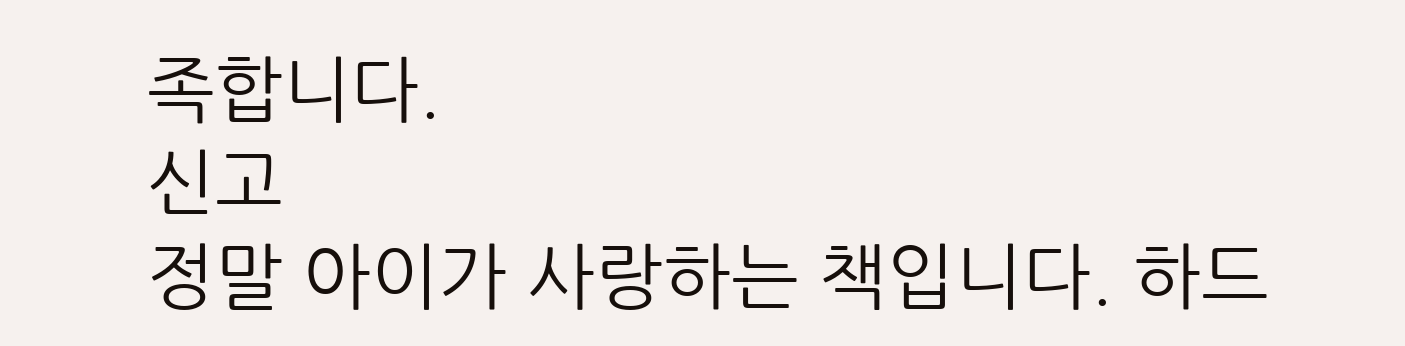족합니다.
신고
정말 아이가 사랑하는 책입니다. 하드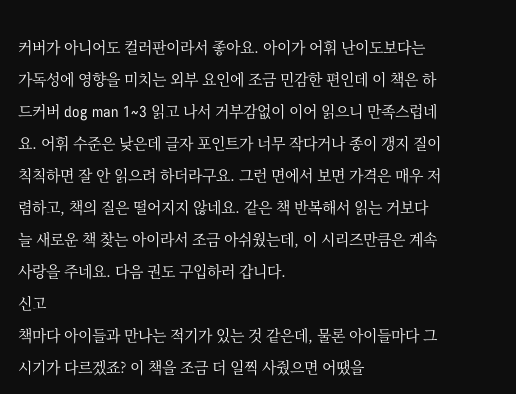커버가 아니어도 컬러판이라서 좋아요. 아이가 어휘 난이도보다는 가독성에 영향을 미치는 외부 요인에 조금 민감한 편인데 이 책은 하드커버 dog man 1~3 읽고 나서 거부감없이 이어 읽으니 만족스럽네요. 어휘 수준은 낮은데 글자 포인트가 너무 작다거나 종이 갱지 질이 칙칙하면 잘 안 읽으려 하더라구요. 그런 면에서 보면 가격은 매우 저렴하고, 책의 질은 떨어지지 않네요. 같은 책 반복해서 읽는 거보다 늘 새로운 책 찾는 아이라서 조금 아쉬웠는데, 이 시리즈만큼은 계속 사랑을 주네요. 다음 권도 구입하러 갑니다.
신고
책마다 아이들과 만나는 적기가 있는 것 같은데, 물론 아이들마다 그 시기가 다르겠죠? 이 책을 조금 더 일찍 사줬으면 어땠을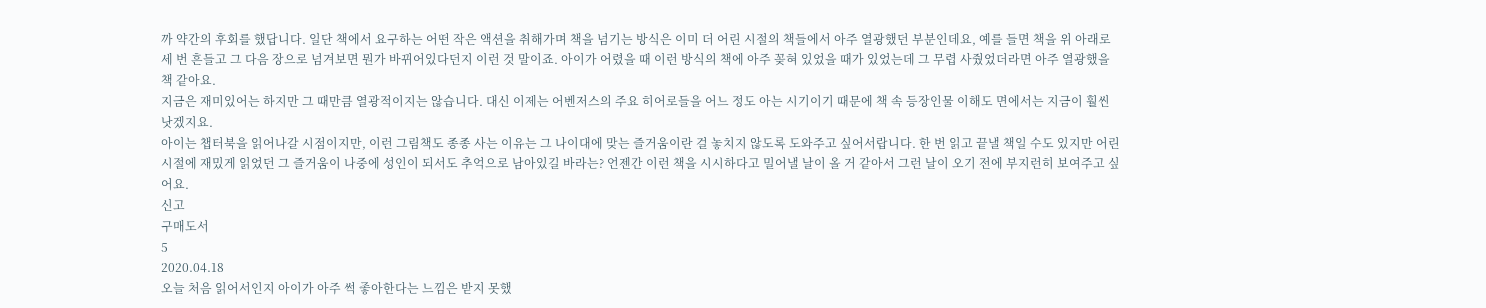까 약간의 후회를 했답니다. 일단 책에서 요구하는 어떤 작은 액션을 취해가며 책을 넘기는 방식은 이미 더 어린 시절의 책들에서 아주 열광했던 부분인데요, 예를 들면 책을 위 아래로 세 번 흔들고 그 다음 장으로 넘겨보면 뭔가 바뀌어있다던지 이런 것 말이죠. 아이가 어렸을 때 이런 방식의 책에 아주 꽂혀 있었을 때가 있었는데 그 무렵 사줬었더라면 아주 열광했을 책 같아요.
지금은 재미있어는 하지만 그 때만큼 열광적이지는 않습니다. 대신 이제는 어벤저스의 주요 히어로들을 어느 정도 아는 시기이기 때문에 책 속 등장인물 이해도 면에서는 지금이 훨씬 낫겠지요.
아이는 챕터북을 읽어나갈 시점이지만, 이런 그림책도 종종 사는 이유는 그 나이대에 맞는 즐거움이란 걸 놓치지 않도록 도와주고 싶어서랍니다. 한 번 읽고 끝낼 책일 수도 있지만 어린 시절에 재밌게 읽었던 그 즐거움이 나중에 성인이 되서도 추억으로 남아있길 바라는? 언젠간 이런 책을 시시하다고 밀어낼 날이 올 거 같아서 그런 날이 오기 전에 부지런히 보여주고 싶어요.
신고
구매도서
5
2020.04.18
오늘 처음 읽어서인지 아이가 아주 썩 좋아한다는 느낌은 받지 못했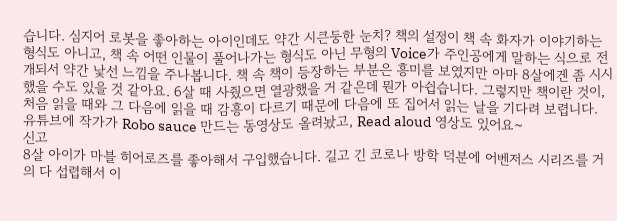습니다. 심지어 로봇을 좋아하는 아이인데도 약간 시큰둥한 눈치? 책의 설정이 책 속 화자가 이야기하는 형식도 아니고, 책 속 어떤 인물이 풀어나가는 형식도 아닌 무형의 Voice가 주인공에게 말하는 식으로 전개되서 약간 낯선 느낌을 주나봅니다. 책 속 책이 등장하는 부분은 흥미를 보였지만 아마 8살에겐 좀 시시했을 수도 있을 것 같아요. 6살 때 사줬으면 열광했을 거 같은데 뭔가 아쉽습니다. 그렇지만 책이란 것이, 처음 읽을 때와 그 다음에 읽을 때 감흥이 다르기 때문에 다음에 또 집어서 읽는 날을 기다려 보렵니다. 유튜브에 작가가 Robo sauce 만드는 동영상도 올려놨고, Read aloud 영상도 있어요~
신고
8살 아이가 마블 히어로즈를 좋아해서 구입했습니다. 길고 긴 코로나 방학 덕분에 어벤저스 시리즈를 거의 다 섭렵해서 이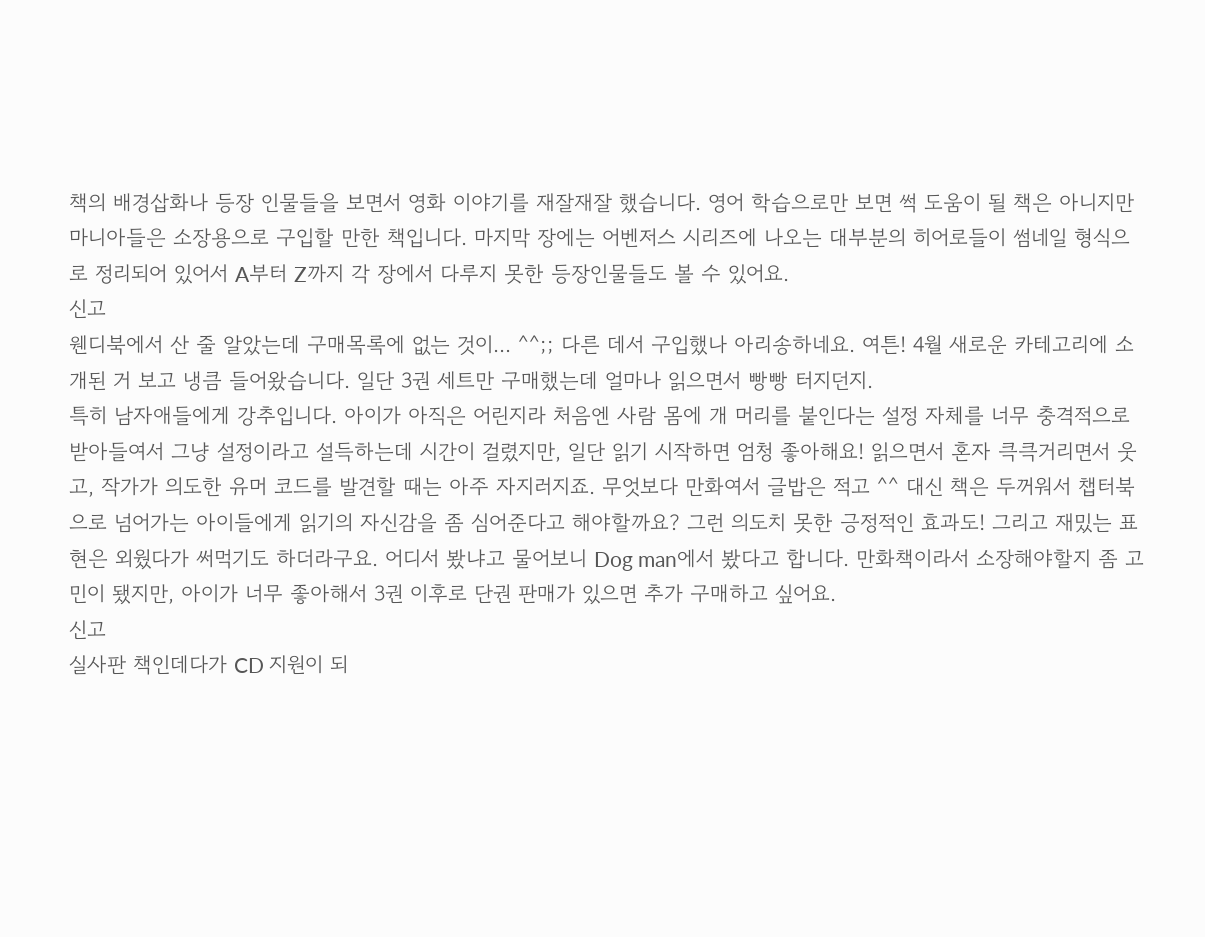책의 배경삽화나 등장 인물들을 보면서 영화 이야기를 재잘재잘 했습니다. 영어 학습으로만 보면 썩 도움이 될 책은 아니지만 마니아들은 소장용으로 구입할 만한 책입니다. 마지막 장에는 어벤저스 시리즈에 나오는 대부분의 히어로들이 썸네일 형식으로 정리되어 있어서 A부터 Z까지 각 장에서 다루지 못한 등장인물들도 볼 수 있어요.
신고
웬디북에서 산 줄 알았는데 구매목록에 없는 것이... ^^;; 다른 데서 구입했나 아리송하네요. 여튼! 4월 새로운 카테고리에 소개된 거 보고 냉큼 들어왔습니다. 일단 3권 세트만 구매했는데 얼마나 읽으면서 빵빵 터지던지.
특히 남자애들에게 강추입니다. 아이가 아직은 어린지라 처음엔 사람 몸에 개 머리를 붙인다는 설정 자체를 너무 충격적으로 받아들여서 그냥 설정이라고 설득하는데 시간이 걸렸지만, 일단 읽기 시작하면 엄청 좋아해요! 읽으면서 혼자 큭큭거리면서 웃고, 작가가 의도한 유머 코드를 발견할 때는 아주 자지러지죠. 무엇보다 만화여서 글밥은 적고 ^^ 대신 책은 두꺼워서 챕터북으로 넘어가는 아이들에게 읽기의 자신감을 좀 심어준다고 해야할까요? 그런 의도치 못한 긍정적인 효과도! 그리고 재밌는 표현은 외웠다가 써먹기도 하더라구요. 어디서 봤냐고 물어보니 Dog man에서 봤다고 합니다. 만화책이라서 소장해야할지 좀 고민이 됐지만, 아이가 너무 좋아해서 3권 이후로 단권 판매가 있으면 추가 구매하고 싶어요.
신고
실사판 책인데다가 CD 지원이 되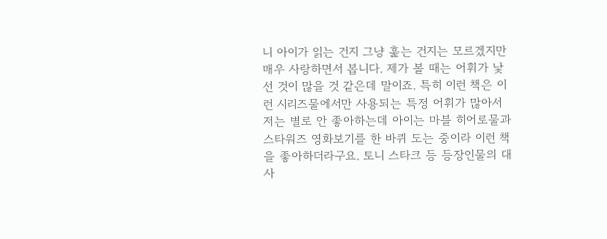니 아이가 읽는 건지 그냥 훑는 건지는 모르겠지만 매우 사랑하면서 봅니다. 제가 볼 때는 어휘가 낯선 것이 많을 것 같은데 말이죠. 특히 이런 책은 이런 시리즈물에서만 사용되는 특정 어휘가 많아서 저는 별로 안 좋아하는데 아이는 마블 히어로물과 스타워즈 영화보기를 한 바퀴 도는 중이라 이런 책을 좋아하더라구요. 토니 스타크 등 등장인물의 대사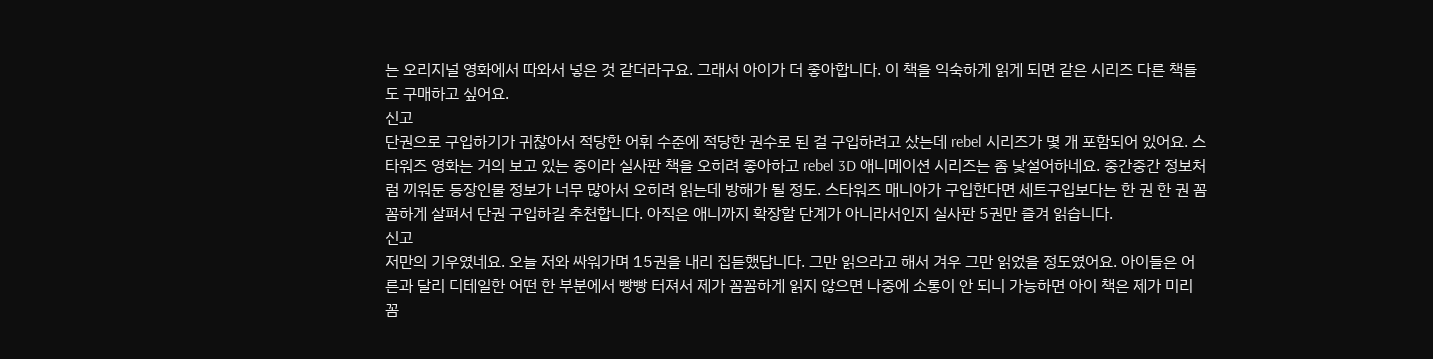는 오리지널 영화에서 따와서 넣은 것 같더라구요. 그래서 아이가 더 좋아합니다. 이 책을 익숙하게 읽게 되면 같은 시리즈 다른 책들도 구매하고 싶어요.
신고
단권으로 구입하기가 귀찮아서 적당한 어휘 수준에 적당한 권수로 된 걸 구입하려고 샀는데 rebel 시리즈가 몇 개 포함되어 있어요. 스타워즈 영화는 거의 보고 있는 중이라 실사판 책을 오히려 좋아하고 rebel 3D 애니메이션 시리즈는 좀 낯설어하네요. 중간중간 정보처럼 끼워둔 등장인물 정보가 너무 많아서 오히려 읽는데 방해가 될 정도. 스타워즈 매니아가 구입한다면 세트구입보다는 한 권 한 권 꼼꼼하게 살펴서 단권 구입하길 추천합니다. 아직은 애니까지 확장할 단계가 아니라서인지 실사판 5권만 즐겨 읽습니다.
신고
저만의 기우였네요. 오늘 저와 싸워가며 15권을 내리 집듣했답니다. 그만 읽으라고 해서 겨우 그만 읽었을 정도였어요. 아이들은 어른과 달리 디테일한 어떤 한 부분에서 빵빵 터져서 제가 꼼꼼하게 읽지 않으면 나중에 소통이 안 되니 가능하면 아이 책은 제가 미리 꼼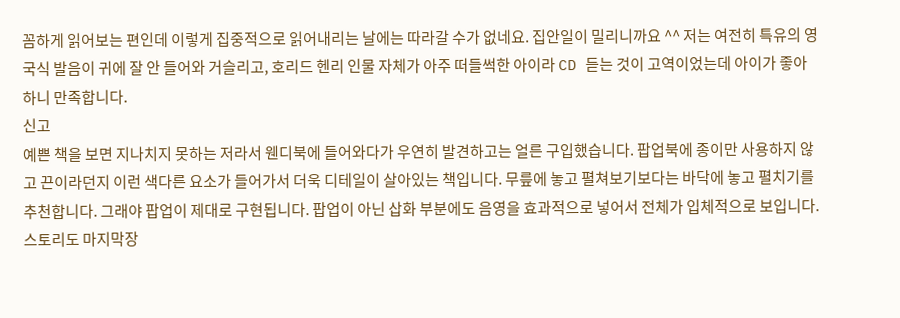꼼하게 읽어보는 편인데 이렇게 집중적으로 읽어내리는 날에는 따라갈 수가 없네요. 집안일이 밀리니까요 ^^ 저는 여전히 특유의 영국식 발음이 귀에 잘 안 들어와 거슬리고, 호리드 헨리 인물 자체가 아주 떠들썩한 아이라 CD 듣는 것이 고역이었는데 아이가 좋아하니 만족합니다.
신고
예쁜 책을 보면 지나치지 못하는 저라서 웬디북에 들어와다가 우연히 발견하고는 얼른 구입했습니다. 팝업북에 종이만 사용하지 않고 끈이라던지 이런 색다른 요소가 들어가서 더욱 디테일이 살아있는 책입니다. 무릎에 놓고 펼쳐보기보다는 바닥에 놓고 펼치기를 추천합니다. 그래야 팝업이 제대로 구현됩니다. 팝업이 아닌 삽화 부분에도 음영을 효과적으로 넣어서 전체가 입체적으로 보입니다. 스토리도 마지막장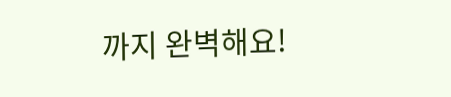까지 완벽해요!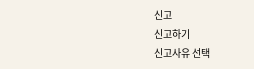신고
신고하기
신고사유 선택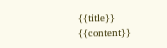{{title}}
{{content}}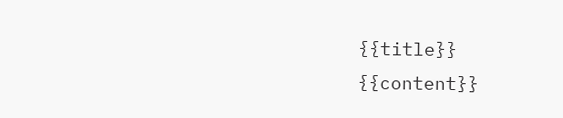{{title}}
{{content}}